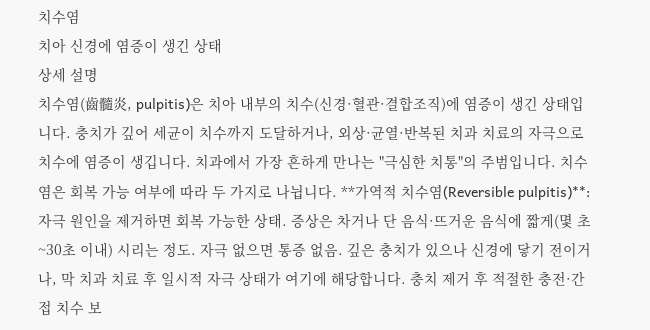치수염
치아 신경에 염증이 생긴 상태
상세 설명
치수염(齒髓炎, pulpitis)은 치아 내부의 치수(신경·혈관·결합조직)에 염증이 생긴 상태입니다. 충치가 깊어 세균이 치수까지 도달하거나, 외상·균열·반복된 치과 치료의 자극으로 치수에 염증이 생깁니다. 치과에서 가장 흔하게 만나는 "극심한 치통"의 주범입니다. 치수염은 회복 가능 여부에 따라 두 가지로 나뉩니다. **가역적 치수염(Reversible pulpitis)**: 자극 원인을 제거하면 회복 가능한 상태. 증상은 차거나 단 음식·뜨거운 음식에 짧게(몇 초~30초 이내) 시리는 정도. 자극 없으면 통증 없음. 깊은 충치가 있으나 신경에 닿기 전이거나, 막 치과 치료 후 일시적 자극 상태가 여기에 해당합니다. 충치 제거 후 적절한 충전·간접 치수 보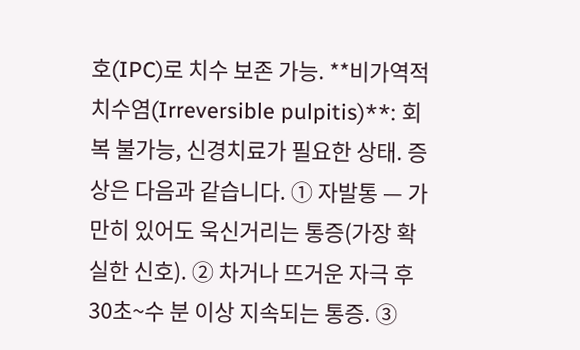호(IPC)로 치수 보존 가능. **비가역적 치수염(Irreversible pulpitis)**: 회복 불가능, 신경치료가 필요한 상태. 증상은 다음과 같습니다. ① 자발통 — 가만히 있어도 욱신거리는 통증(가장 확실한 신호). ② 차거나 뜨거운 자극 후 30초~수 분 이상 지속되는 통증. ③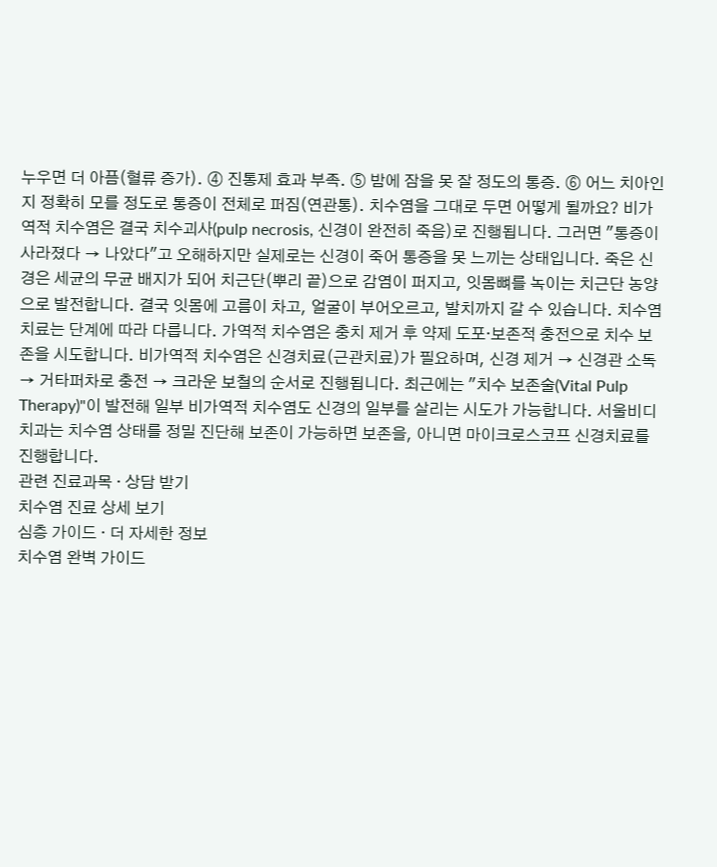누우면 더 아픔(혈류 증가). ④ 진통제 효과 부족. ⑤ 밤에 잠을 못 잘 정도의 통증. ⑥ 어느 치아인지 정확히 모를 정도로 통증이 전체로 퍼짐(연관통). 치수염을 그대로 두면 어떻게 될까요? 비가역적 치수염은 결국 치수괴사(pulp necrosis, 신경이 완전히 죽음)로 진행됩니다. 그러면 "통증이 사라졌다 → 나았다"고 오해하지만 실제로는 신경이 죽어 통증을 못 느끼는 상태입니다. 죽은 신경은 세균의 무균 배지가 되어 치근단(뿌리 끝)으로 감염이 퍼지고, 잇몸뼈를 녹이는 치근단 농양으로 발전합니다. 결국 잇몸에 고름이 차고, 얼굴이 부어오르고, 발치까지 갈 수 있습니다. 치수염 치료는 단계에 따라 다릅니다. 가역적 치수염은 충치 제거 후 약제 도포·보존적 충전으로 치수 보존을 시도합니다. 비가역적 치수염은 신경치료(근관치료)가 필요하며, 신경 제거 → 신경관 소독 → 거타퍼차로 충전 → 크라운 보철의 순서로 진행됩니다. 최근에는 "치수 보존술(Vital Pulp Therapy)"이 발전해 일부 비가역적 치수염도 신경의 일부를 살리는 시도가 가능합니다. 서울비디치과는 치수염 상태를 정밀 진단해 보존이 가능하면 보존을, 아니면 마이크로스코프 신경치료를 진행합니다.
관련 진료과목 · 상담 받기
치수염 진료 상세 보기
심층 가이드 · 더 자세한 정보
치수염 완벽 가이드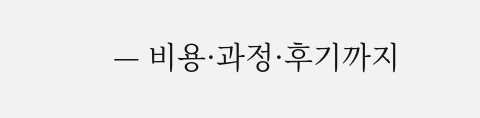— 비용·과정·후기까지